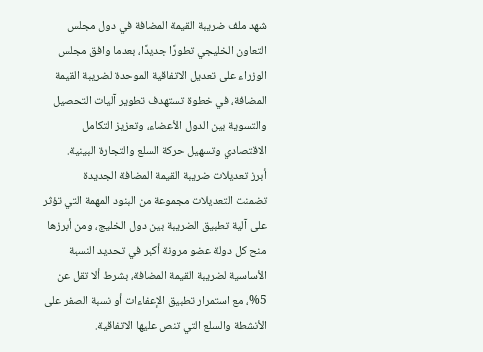شهد ملف ضريبة القيمة المضافة في دول مجلس التعاون الخليجي تطورًا جديدًا، بعدما وافق مجلس الوزراء على تعديل الاتفاقية الموحدة لضريبة القيمة المضافة، في خطوة تستهدف تطوير آليات التحصيل والتسوية بين الدول الأعضاء، وتعزيز التكامل الاقتصادي وتسهيل حركة السلع والتجارة البينية.
أبرز تعديلات ضريبة القيمة المضافة الجديدة
تضمنت التعديلات مجموعة من البنود المهمة التي تؤثر على آلية تطبيق الضريبة بين دول الخليج، ومن أبرزها منح كل دولة عضو مرونة أكبر في تحديد النسبة الأساسية لضريبة القيمة المضافة، بشرط ألا تقل عن 5%، مع استمرار تطبيق الإعفاءات أو نسبة الصفر على الأنشطة والسلع التي تنص عليها الاتفاقية.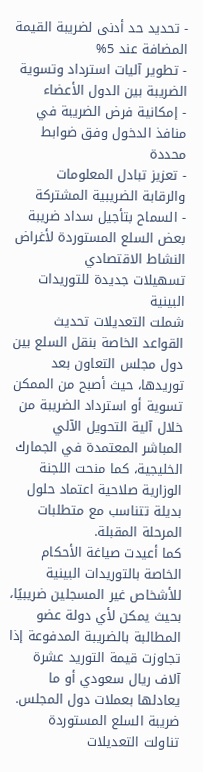- تحديد حد أدنى لضريبة القيمة المضافة عند 5%
- تطوير آليات استرداد وتسوية الضريبة بين الدول الأعضاء
- إمكانية فرض الضريبة في منافذ الدخول وفق ضوابط محددة
- تعزيز تبادل المعلومات والرقابة الضريبية المشتركة
- السماح بتأجيل سداد ضريبة بعض السلع المستوردة لأغراض النشاط الاقتصادي
تسهيلات جديدة للتوريدات البينية
شملت التعديلات تحديث القواعد الخاصة بنقل السلع بين دول مجلس التعاون بعد توريدها، حيث أصبح من الممكن تسوية أو استرداد الضريبة من خلال آلية التحويل الآلي المباشر المعتمدة في الجمارك الخليجية، كما منحت اللجنة الوزارية صلاحية اعتماد حلول بديلة تتناسب مع متطلبات المرحلة المقبلة.
كما أعيدت صياغة الأحكام الخاصة بالتوريدات البينية للأشخاص غير المسجلين ضريبيًا، بحيث يمكن لأي دولة عضو المطالبة بالضريبة المدفوعة إذا تجاوزت قيمة التوريد عشرة آلاف ريال سعودي أو ما يعادلها بعملات دول المجلس.
ضريبة السلع المستوردة
تناولت التعديلات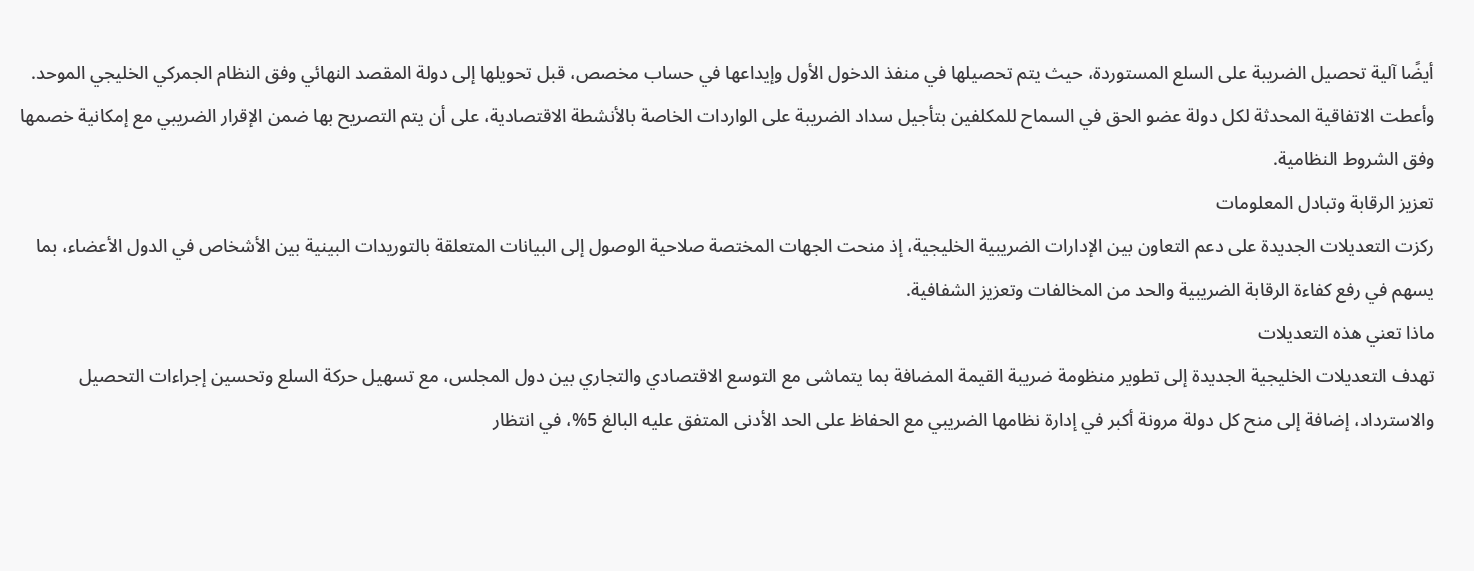أيضًا آلية تحصيل الضريبة على السلع المستوردة، حيث يتم تحصيلها في منفذ الدخول الأول وإيداعها في حساب مخصص، قبل تحويلها إلى دولة المقصد النهائي وفق النظام الجمركي الخليجي الموحد.
وأعطت الاتفاقية المحدثة لكل دولة عضو الحق في السماح للمكلفين بتأجيل سداد الضريبة على الواردات الخاصة بالأنشطة الاقتصادية، على أن يتم التصريح بها ضمن الإقرار الضريبي مع إمكانية خصمها وفق الشروط النظامية.
تعزيز الرقابة وتبادل المعلومات
ركزت التعديلات الجديدة على دعم التعاون بين الإدارات الضريبية الخليجية، إذ منحت الجهات المختصة صلاحية الوصول إلى البيانات المتعلقة بالتوريدات البينية بين الأشخاص في الدول الأعضاء، بما يسهم في رفع كفاءة الرقابة الضريبية والحد من المخالفات وتعزيز الشفافية.
ماذا تعني هذه التعديلات
تهدف التعديلات الخليجية الجديدة إلى تطوير منظومة ضريبة القيمة المضافة بما يتماشى مع التوسع الاقتصادي والتجاري بين دول المجلس، مع تسهيل حركة السلع وتحسين إجراءات التحصيل والاسترداد، إضافة إلى منح كل دولة مرونة أكبر في إدارة نظامها الضريبي مع الحفاظ على الحد الأدنى المتفق عليه البالغ 5%، في انتظار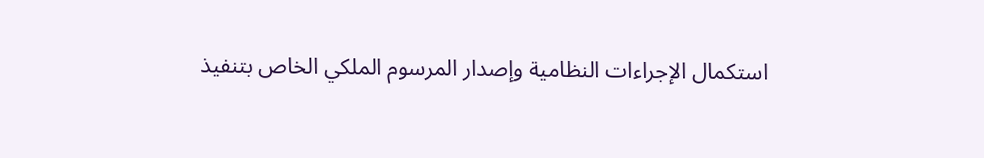استكمال الإجراءات النظامية وإصدار المرسوم الملكي الخاص بتنفيذ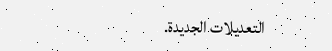التعديلات الجديدة.